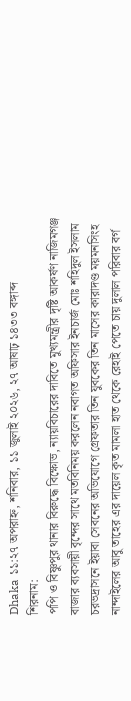Dhaka ১১:২৭ অপরাহ্ন, শনিবার, ১১ জুলাই ২০২৬, ২৭ আষাঢ় ১৪৩৩ বঙ্গাব্দ
শিরনাম:
পপি ও বিষ্ণুপুর থানার বিরুদ্ধে বিক্ষোভ, ন্যায়বিচারের দাবিতে মুখ্যমন্ত্রীর দৃষ্টি আকর্ষণ নাজিমগঞ্জ বাজার ব্যবসায়ী বৃন্দের সাথে মতবিনিময় করলেন নবাগত অফিসার ইনচার্জ মোঃ শহিদুল ইসলাম চরভদ্রাসনে ইয়াবা সেবনের অভিযোগে গ্রেফতার তিন যুবকের তিন মাসের কারাদণ্ড ময়মনসিংহ নান্দাইলের আবু তাহের এর দায়েল কৃত মামলা হাত থেকে রেহাই পেতে চায় দুলাল পরিবার বর্গ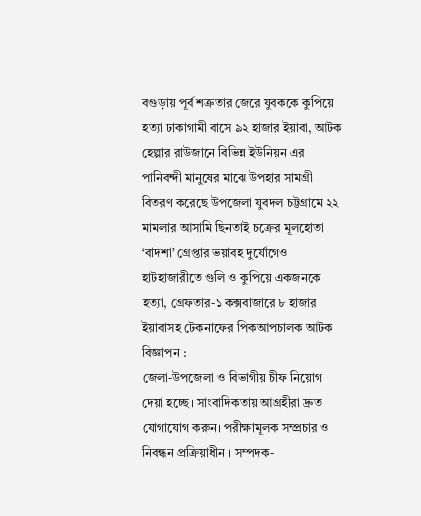বগুড়ায় পূর্ব শত্রুতার জেরে যুবককে কুপিয়ে হত্যা ঢাকাগামী বাসে ৯২ হাজার ইয়াবা, আটক হেল্পার রাউজানে বিভিন্ন ইউনিয়ন এর পানিবন্দী মানুষের মাঝে উপহার সামগ্রী বিতরণ করেছে উপজেলা যুবদল চট্টগ্রামে ২২ মামলার আসামি ছিনতাই চক্রের মূলহোতা ‘বাদশা’ গ্রেপ্তার ভয়াবহ দুর্যোগেও হাটহাজারীতে গুলি ও কুপিয়ে একজনকে হত্যা, গ্রেফতার-১ কক্সবাজারে ৮ হাজার ইয়াবাসহ টেকনাফের পিকআপচালক আটক
বিজ্ঞাপন :
জেলা-উপজেলা ও বিভাগীয় চীফ নিয়োগ দেয়া হচ্ছে। সাংবাদিকতায় আগ্রহীরা দ্রুত যোগাযোগ করুন। পরীক্ষামূলক সম্প্রচার ও নিবন্ধন প্রক্রিয়াধীন । সম্পদক-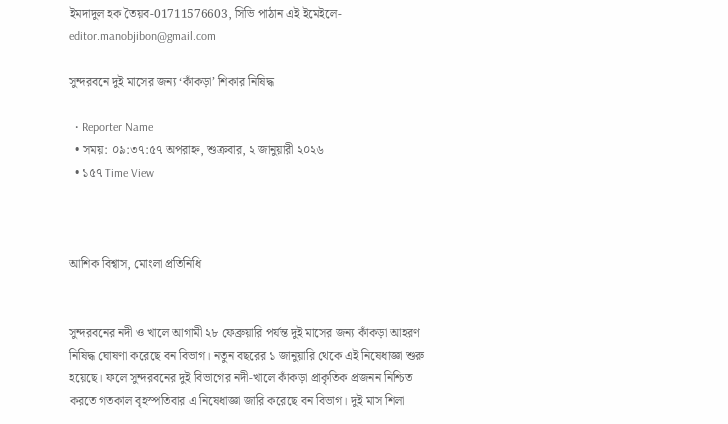ইমদাদুল হক তৈয়ব-01711576603, সিভি পাঠান এই ইমেইলে- editor.manobjibon@gmail.com

সুন্দরবনে দুই মাসের জন্য ‘কাঁকড়া’ শিকার নিষিদ্ধ

  • Reporter Name
  • সময়: ০৯:৩৭:৫৭ অপরাহ্ন, শুক্রবার, ২ জানুয়ারী ২০২৬
  • ১৫৭ Time View



আশিক বিশ্বাস, মোংলা প্রতিনিধি


সুন্দরবনের নদী ও খালে আগামী ২৮ ফেব্রুয়ারি পর্যন্ত দুই মাসের জন্য কাঁকড়া আহরণ নিষিদ্ধ ঘোষণা করেছে বন বিভাগ। নতুন বছরের ১ জানুয়ারি থেকে এই নিষেধাজ্ঞা শুরু হয়েছে। ফলে সুন্দরবনের দুই বিভাগের নদী-খালে কাঁকড়া প্রাকৃতিক প্রজনন নিশ্চিত করতে গতকাল বৃহস্পতিবার এ নিষেধাজ্ঞা জারি করেছে বন বিভাগ। দুই মাস শিলা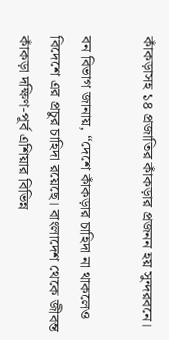কাঁকড়াসহ ১৪ প্রজাতির কাঁকড়ার প্রজনন হয় সুন্দরবনে।

বন বিভাগ জানায়, “দেশে কাঁকড়ার চাহিদা না থাকলেও বিদেশে এর প্রচুর চাহিদা রয়েছে। বাংলাদেশ থেকে জীবন্ত কাঁকড়া দক্ষিণ-পূর্ব এশিয়ার বিভিন্ন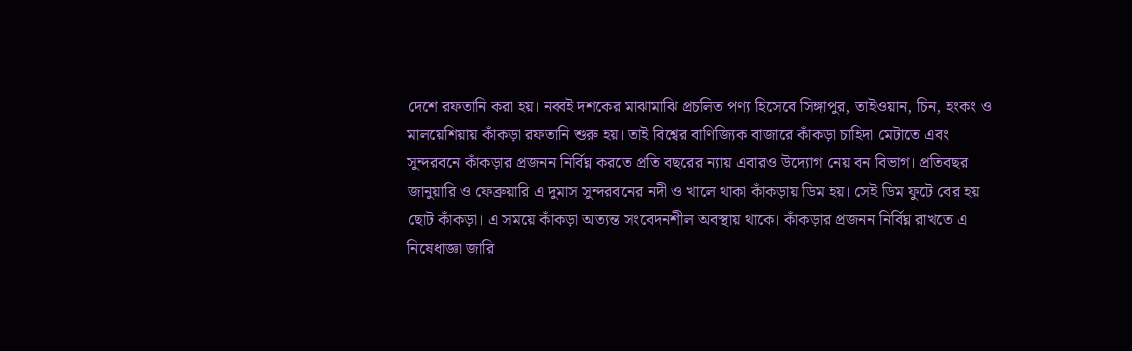দেশে রফতানি করা হয়। নব্বই দশকের মাঝামাঝি প্রচলিত পণ্য হিসেবে সিঙ্গাপুর, তাইওয়ান, চিন, হংকং ও মালয়েশিয়ায় কাঁকড়া রফতানি শুরু হয়। তাই বিশ্বের বাণিজ্যিক বাজারে কাঁকড়া চাহিদা মেটাতে এবং সুন্দরবনে কাঁকড়ার প্রজনন নির্বিঘ্ন করতে প্রতি বছরের ন্যায় এবারও উদ্যোগ নেয় বন বিভাগ। প্রতিবছর জানুয়ারি ও ফেব্রুয়ারি এ দুমাস সুন্দরবনের নদী ও খালে থাকা কাঁকড়ায় ডিম হয়। সেই ডিম ফুটে বের হয় ছোট কাঁকড়া। এ সময়ে কাঁকড়া অত্যন্ত সংবেদনশীল অবস্থায় থাকে। কাঁকড়ার প্রজনন নির্বিঘ্ন রাখতে এ নিষেধাজ্ঞা জারি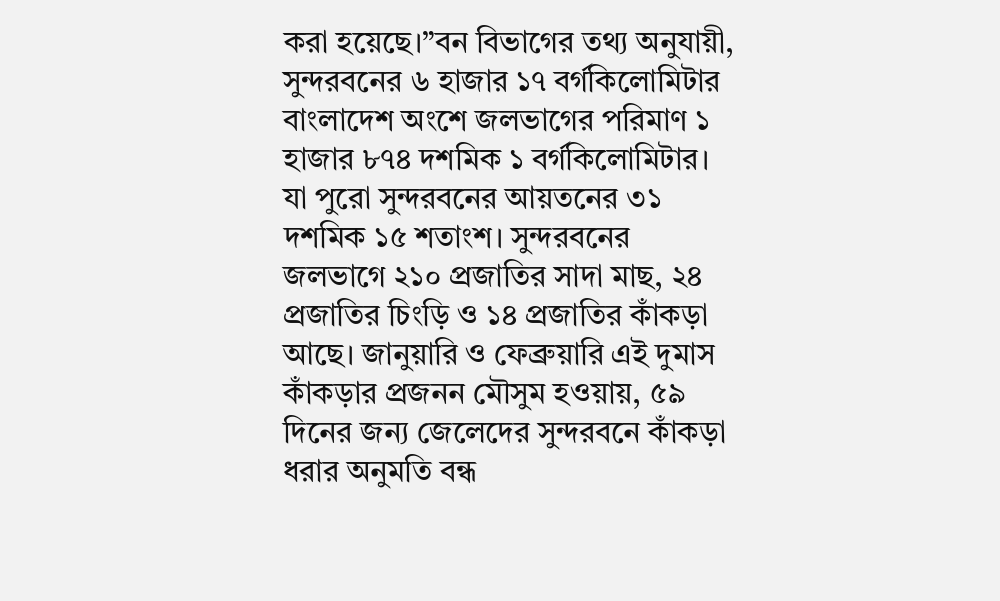করা হয়েছে।”বন বিভাগের তথ্য অনুযায়ী, সুন্দরবনের ৬ হাজার ১৭ বর্গকিলোমিটার বাংলাদেশ অংশে জলভাগের পরিমাণ ১ হাজার ৮৭৪ দশমিক ১ বর্গকিলোমিটার। যা পুরো সুন্দরবনের আয়তনের ৩১ দশমিক ১৫ শতাংশ। সুন্দরবনের জলভাগে ২১০ প্রজাতির সাদা মাছ, ২৪ প্রজাতির চিংড়ি ও ১৪ প্রজাতির কাঁকড়া আছে। জানুয়ারি ও ফেব্রুয়ারি এই দুমাস কাঁকড়ার প্রজনন মৌসুম হওয়ায়, ৫৯ দিনের জন্য জেলেদের সুন্দরবনে কাঁকড়া ধরার অনুমতি বন্ধ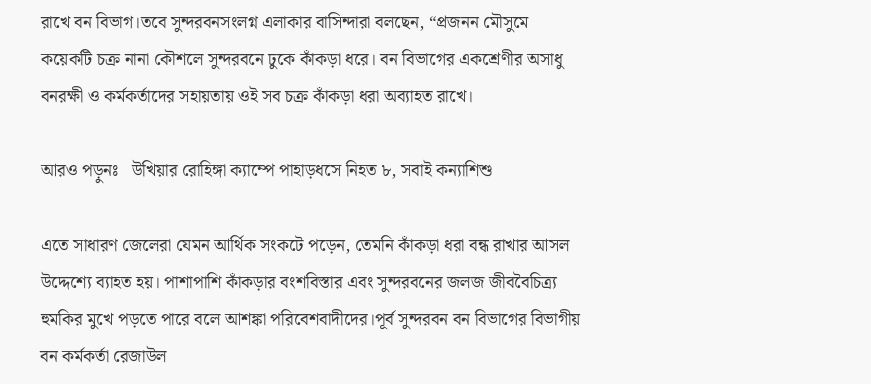রাখে বন বিভাগ।তবে সুন্দরবনসংলগ্ন এলাকার বাসিন্দারা বলছেন, “প্রজনন মৌসুমে কয়েকটি চক্র নানা কৌশলে সুন্দরবনে ঢুকে কাঁকড়া ধরে। বন বিভাগের একশ্রেণীর অসাধু বনরক্ষী ও কর্মকর্তাদের সহায়তায় ওই সব চক্র কাঁকড়া ধরা অব্যাহত রাখে।

আরও পড়ুনঃ   উখিয়ার রোহিঙ্গা ক্যাম্পে পাহাড়ধসে নিহত ৮, সবাই কন্যাশিশু

এতে সাধারণ জেলেরা যেমন আর্থিক সংকটে পড়েন, তেমনি কাঁকড়া ধরা বন্ধ রাখার আসল উদ্দেশ্যে ব্যাহত হয়। পাশাপাশি কাঁকড়ার বংশবিস্তার এবং সুন্দরবনের জলজ জীববৈচিত্র্য হুমকির মুখে পড়তে পারে বলে আশঙ্কা পরিবেশবাদীদের।পূর্ব সুন্দরবন বন বিভাগের বিভাগীয় বন কর্মকর্তা রেজাউল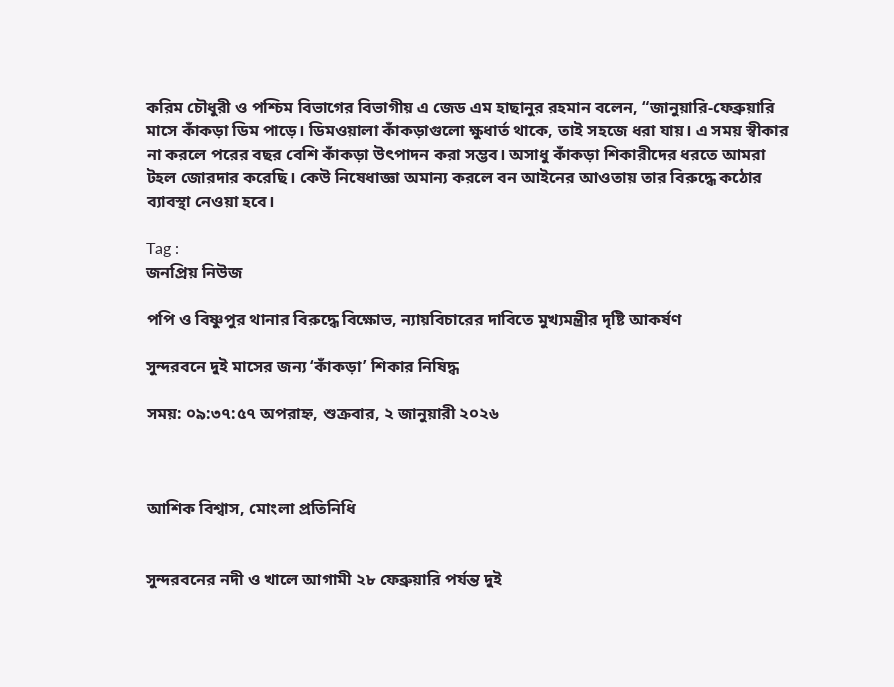করিম চৌধুরী ও পশ্চিম বিভাগের বিভাগীয় এ জেড এম হাছানুর রহমান বলেন, “জানুয়ারি-ফেব্রুয়ারি মাসে কাঁকড়া ডিম পাড়ে। ডিমওয়ালা কাঁকড়াগুলো ক্ষুধার্ত থাকে, তাই সহজে ধরা যায়। এ সময় স্বীকার না করলে পরের বছর বেশি কাঁকড়া উৎপাদন করা সম্ভব। অসাধু কাঁকড়া শিকারীদের ধরতে আমরা টহল জোরদার করেছি। কেউ নিষেধাজ্ঞা অমান্য করলে বন আইনের আওতায় তার বিরুদ্ধে কঠোর ব্যাবস্থা নেওয়া হবে।

Tag :
জনপ্রিয় নিউজ

পপি ও বিষ্ণুপুর থানার বিরুদ্ধে বিক্ষোভ, ন্যায়বিচারের দাবিতে মুখ্যমন্ত্রীর দৃষ্টি আকর্ষণ

সুন্দরবনে দুই মাসের জন্য ‘কাঁকড়া’ শিকার নিষিদ্ধ

সময়: ০৯:৩৭:৫৭ অপরাহ্ন, শুক্রবার, ২ জানুয়ারী ২০২৬



আশিক বিশ্বাস, মোংলা প্রতিনিধি


সুন্দরবনের নদী ও খালে আগামী ২৮ ফেব্রুয়ারি পর্যন্ত দুই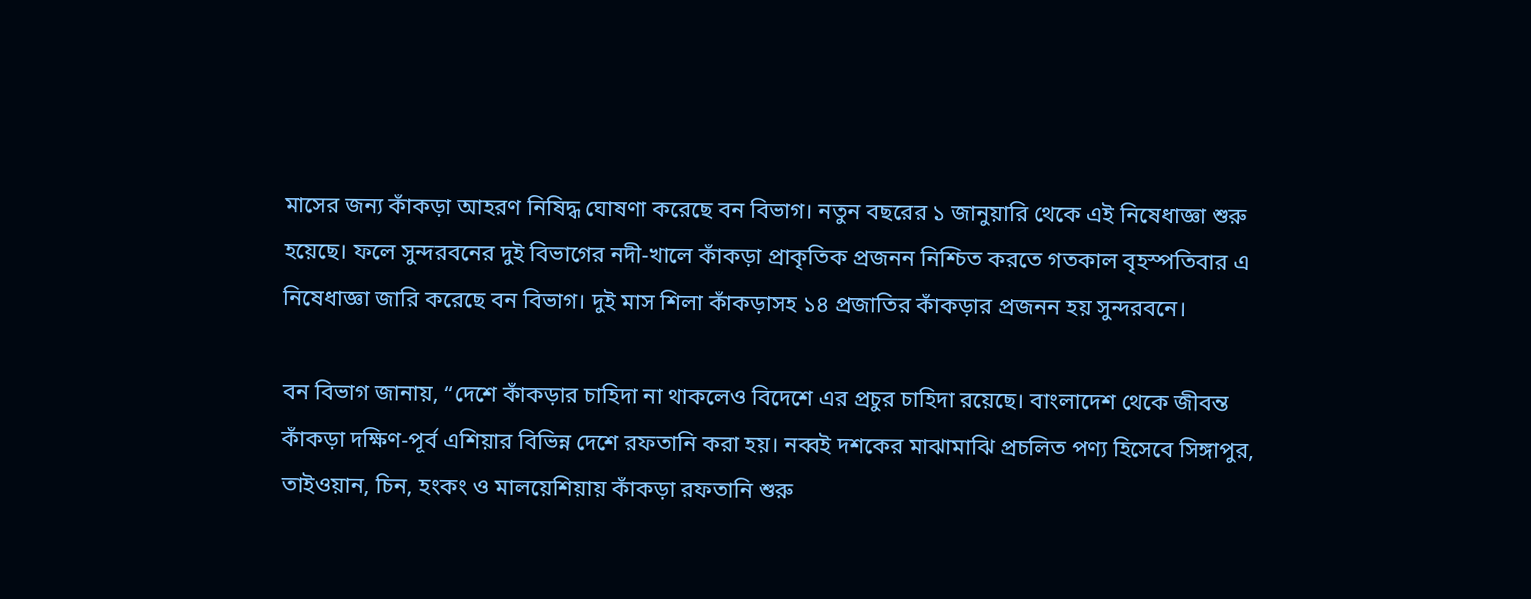মাসের জন্য কাঁকড়া আহরণ নিষিদ্ধ ঘোষণা করেছে বন বিভাগ। নতুন বছরের ১ জানুয়ারি থেকে এই নিষেধাজ্ঞা শুরু হয়েছে। ফলে সুন্দরবনের দুই বিভাগের নদী-খালে কাঁকড়া প্রাকৃতিক প্রজনন নিশ্চিত করতে গতকাল বৃহস্পতিবার এ নিষেধাজ্ঞা জারি করেছে বন বিভাগ। দুই মাস শিলা কাঁকড়াসহ ১৪ প্রজাতির কাঁকড়ার প্রজনন হয় সুন্দরবনে।

বন বিভাগ জানায়, “দেশে কাঁকড়ার চাহিদা না থাকলেও বিদেশে এর প্রচুর চাহিদা রয়েছে। বাংলাদেশ থেকে জীবন্ত কাঁকড়া দক্ষিণ-পূর্ব এশিয়ার বিভিন্ন দেশে রফতানি করা হয়। নব্বই দশকের মাঝামাঝি প্রচলিত পণ্য হিসেবে সিঙ্গাপুর, তাইওয়ান, চিন, হংকং ও মালয়েশিয়ায় কাঁকড়া রফতানি শুরু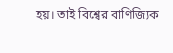হয়। তাই বিশ্বের বাণিজ্যিক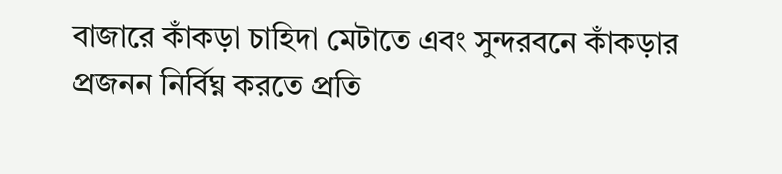বাজারে কাঁকড়া চাহিদা মেটাতে এবং সুন্দরবনে কাঁকড়ার প্রজনন নির্বিঘ্ন করতে প্রতি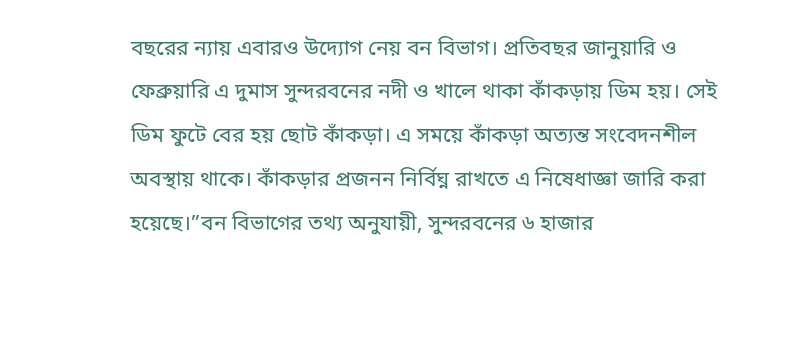বছরের ন্যায় এবারও উদ্যোগ নেয় বন বিভাগ। প্রতিবছর জানুয়ারি ও ফেব্রুয়ারি এ দুমাস সুন্দরবনের নদী ও খালে থাকা কাঁকড়ায় ডিম হয়। সেই ডিম ফুটে বের হয় ছোট কাঁকড়া। এ সময়ে কাঁকড়া অত্যন্ত সংবেদনশীল অবস্থায় থাকে। কাঁকড়ার প্রজনন নির্বিঘ্ন রাখতে এ নিষেধাজ্ঞা জারি করা হয়েছে।”বন বিভাগের তথ্য অনুযায়ী, সুন্দরবনের ৬ হাজার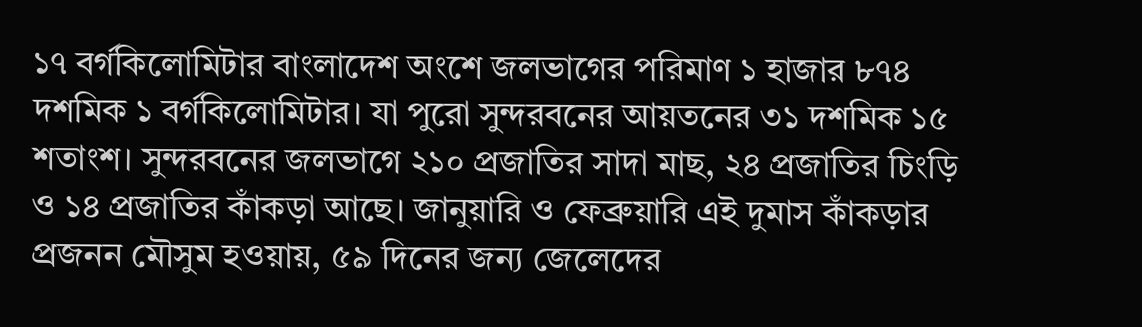১৭ বর্গকিলোমিটার বাংলাদেশ অংশে জলভাগের পরিমাণ ১ হাজার ৮৭৪ দশমিক ১ বর্গকিলোমিটার। যা পুরো সুন্দরবনের আয়তনের ৩১ দশমিক ১৫ শতাংশ। সুন্দরবনের জলভাগে ২১০ প্রজাতির সাদা মাছ, ২৪ প্রজাতির চিংড়ি ও ১৪ প্রজাতির কাঁকড়া আছে। জানুয়ারি ও ফেব্রুয়ারি এই দুমাস কাঁকড়ার প্রজনন মৌসুম হওয়ায়, ৫৯ দিনের জন্য জেলেদের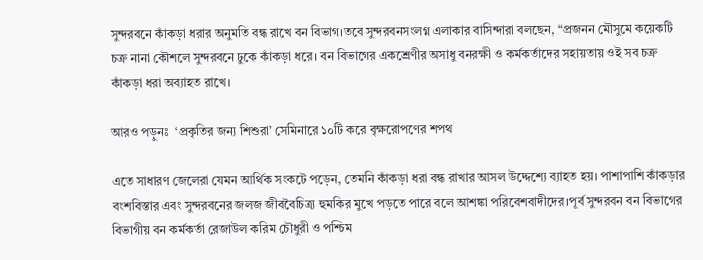সুন্দরবনে কাঁকড়া ধরার অনুমতি বন্ধ রাখে বন বিভাগ।তবে সুন্দরবনসংলগ্ন এলাকার বাসিন্দারা বলছেন, “প্রজনন মৌসুমে কয়েকটি চক্র নানা কৌশলে সুন্দরবনে ঢুকে কাঁকড়া ধরে। বন বিভাগের একশ্রেণীর অসাধু বনরক্ষী ও কর্মকর্তাদের সহায়তায় ওই সব চক্র কাঁকড়া ধরা অব্যাহত রাখে।

আরও পড়ুনঃ  ‘প্রকৃতির জন্য শিশুরা’ সেমিনারে ১০টি করে বৃক্ষরোপণের শপথ

এতে সাধারণ জেলেরা যেমন আর্থিক সংকটে পড়েন, তেমনি কাঁকড়া ধরা বন্ধ রাখার আসল উদ্দেশ্যে ব্যাহত হয়। পাশাপাশি কাঁকড়ার বংশবিস্তার এবং সুন্দরবনের জলজ জীববৈচিত্র্য হুমকির মুখে পড়তে পারে বলে আশঙ্কা পরিবেশবাদীদের।পূর্ব সুন্দরবন বন বিভাগের বিভাগীয় বন কর্মকর্তা রেজাউল করিম চৌধুরী ও পশ্চিম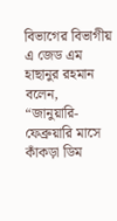বিভাগের বিভাগীয় এ জেড এম হাছানুর রহমান বলেন, “জানুয়ারি-ফেব্রুয়ারি মাসে কাঁকড়া ডিম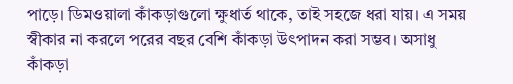পাড়ে। ডিমওয়ালা কাঁকড়াগুলো ক্ষুধার্ত থাকে, তাই সহজে ধরা যায়। এ সময় স্বীকার না করলে পরের বছর বেশি কাঁকড়া উৎপাদন করা সম্ভব। অসাধু কাঁকড়া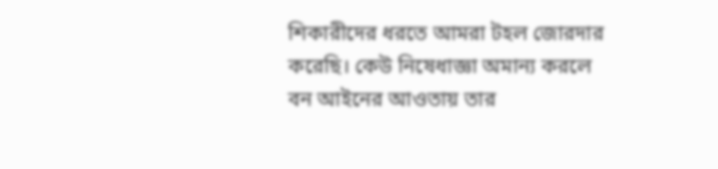শিকারীদের ধরতে আমরা টহল জোরদার করেছি। কেউ নিষেধাজ্ঞা অমান্য করলে বন আইনের আওতায় তার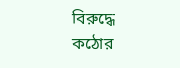বিরুদ্ধে কঠোর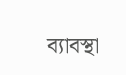ব্যাবস্থা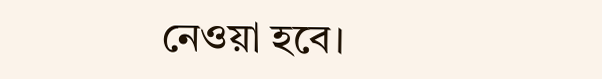নেওয়া হবে।